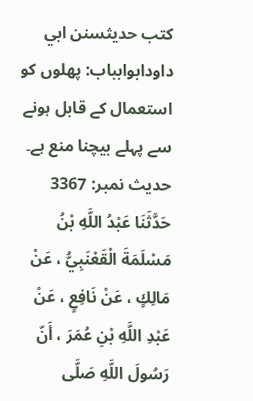کتب حدیثسنن ابي داودابوابباب: پھلوں کو استعمال کے قابل ہونے سے پہلے بیچنا منع ہے۔
حدیث نمبر: 3367
حَدَّثَنَا عَبْدُ اللَّهِ بْنُ مَسْلَمَةَ الْقَعْنَبِيُّ ، عَنْ مَالِكٍ ، عَنْ نَافِعٍ ، عَنْ عَبْدِ اللَّهِ بْنِ عُمَرَ ، أَنّ رَسُولَ اللَّهِ صَلَّى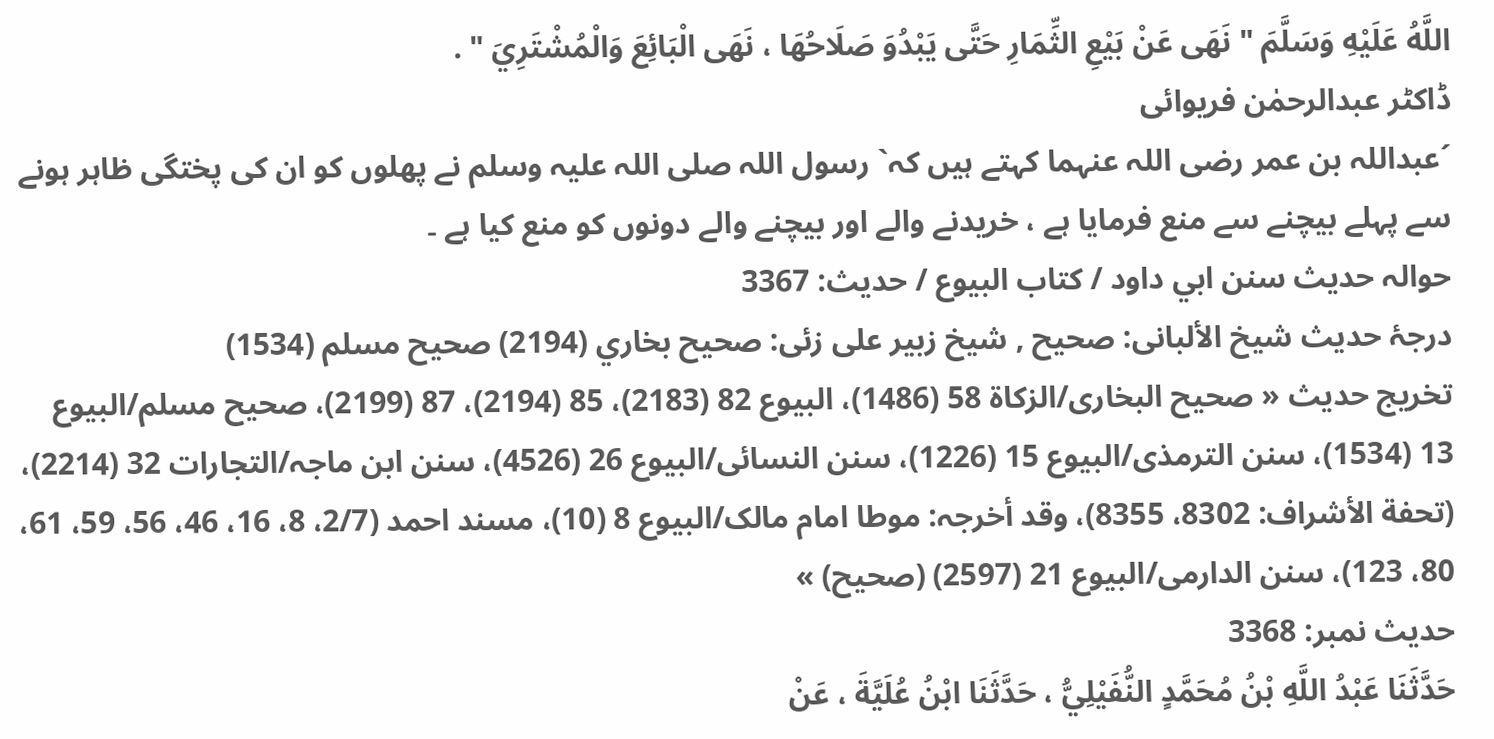اللَّهُ عَلَيْهِ وَسَلَّمَ " نَهَى عَنْ بَيْعِ الثِّمَارِ حَتَّى يَبْدُوَ صَلَاحُهَا ، نَهَى الْبَائِعَ وَالْمُشْتَرِيَ " .
ڈاکٹر عبدالرحمٰن فریوائی
´عبداللہ بن عمر رضی اللہ عنہما کہتے ہیں کہ` رسول اللہ صلی اللہ علیہ وسلم نے پھلوں کو ان کی پختگی ظاہر ہونے سے پہلے بیچنے سے منع فرمایا ہے ، خریدنے والے اور بیچنے والے دونوں کو منع کیا ہے ۔
حوالہ حدیث سنن ابي داود / كتاب البيوع / حدیث: 3367
درجۂ حدیث شیخ الألبانی: صحيح , شیخ زبیر علی زئی: صحيح بخاري (2194) صحيح مسلم (1534)
تخریج حدیث « صحیح البخاری/الزکاة 58 (1486)، البیوع 82 (2183)، 85 (2194)، 87 (2199)، صحیح مسلم/البیوع 13 (1534)، سنن الترمذی/البیوع 15 (1226)، سنن النسائی/البیوع 26 (4526)، سنن ابن ماجہ/التجارات 32 (2214)، (تحفة الأشراف: 8302، 8355)، وقد أخرجہ: موطا امام مالک/البیوع 8 (10)، مسند احمد (2/7، 8، 16، 46، 56، 59، 61، 80، 123)، سنن الدارمی/البیوع 21 (2597) (صحیح) »
حدیث نمبر: 3368
حَدَّثَنَا عَبْدُ اللَّهِ بْنُ مُحَمَّدٍ النُّفَيْلِيُّ ، حَدَّثَنَا ابْنُ عُلَيَّةَ ، عَنْ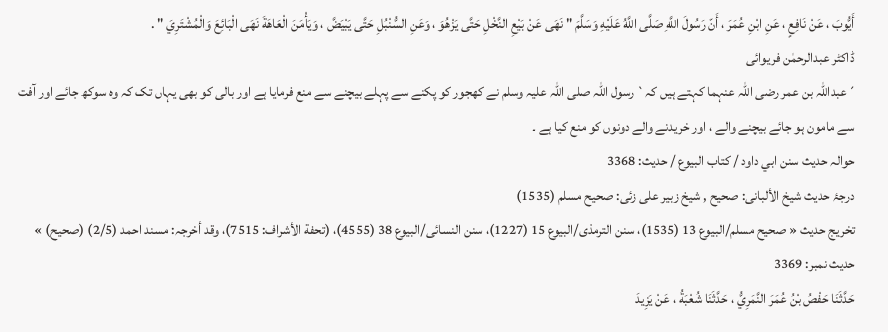أَيُّوبَ ، عَنْ نَافِعٍ ، عَنِ ابْنِ عُمَرَ ، أَنّ رَسُولَ اللَّهِ صَلَّى اللَّهُ عَلَيْهِ وَسَلَّمَ " نَهَى عَنْ بَيْعِ النَّخْلِ حَتَّى يَزْهُوَ ، وَعَنِ السُّنْبُلِ حَتَّى يَبْيَضَّ ، وَيَأْمَنَ الْعَاهَةَ نَهَى الْبَائِعَ وَالْمُشْتَرِيَ " .
ڈاکٹر عبدالرحمٰن فریوائی
´عبداللہ بن عمر رضی اللہ عنہما کہتے ہیں کہ` رسول اللہ صلی اللہ علیہ وسلم نے کھجور کو پکنے سے پہلے بیچنے سے منع فرمایا ہے اور بالی کو بھی یہاں تک کہ وہ سوکھ جائے اور آفت سے مامون ہو جائے بیچنے والے ، اور خریدنے والے دونوں کو منع کیا ہے ۔
حوالہ حدیث سنن ابي داود / كتاب البيوع / حدیث: 3368
درجۂ حدیث شیخ الألبانی: صحيح , شیخ زبیر علی زئی: صحيح مسلم (1535)
تخریج حدیث « صحیح مسلم/البیوع 13 (1535)، سنن الترمذی/البیوع 15 (1227)، سنن النسائی/البیوع 38 (4555)، (تحفة الأشراف: 7515)، وقد أخرجہ: مسند احمد (2/5) (صحیح) »
حدیث نمبر: 3369
حَدَّثَنَا حَفْصُ بْنُ عُمَرَ النَّمَرِيُّ ، حَدَّثَنَا شُعْبَةُ ، عَنْ يَزِيدَ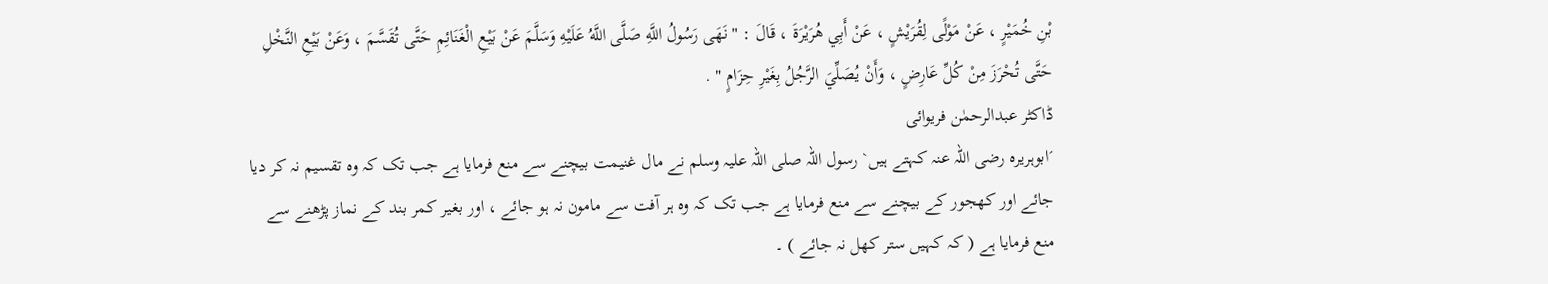بْنِ خُمَيْرٍ ، عَنْ مَوْلًى لِقُرَيْشٍ ، عَنْ أَبِي هُرَيْرَةَ ، قَالَ : " نَهَى رَسُولُ اللَّهِ صَلَّى اللَّهُ عَلَيْهِ وَسَلَّمَ عَنْ بَيْعِ الْغَنَائِمِ حَتَّى تُقَسَّمَ ، وَعَنْ بَيْعِ النَّخْلِ حَتَّى تُحْرَزَ مِنْ كُلِّ عَارِضٍ ، وَأَنْ يُصَلِّيَ الرَّجُلُ بِغَيْرِ حِزَامٍ " .
ڈاکٹر عبدالرحمٰن فریوائی
´ابوہریرہ رضی اللہ عنہ کہتے ہیں` رسول اللہ صلی اللہ علیہ وسلم نے مال غنیمت بیچنے سے منع فرمایا ہے جب تک کہ وہ تقسیم نہ کر دیا جائے اور کھجور کے بیچنے سے منع فرمایا ہے جب تک کہ وہ ہر آفت سے مامون نہ ہو جائے ، اور بغیر کمر بند کے نماز پڑھنے سے منع فرمایا ہے ( کہ کہیں ستر کھل نہ جائے ) ۔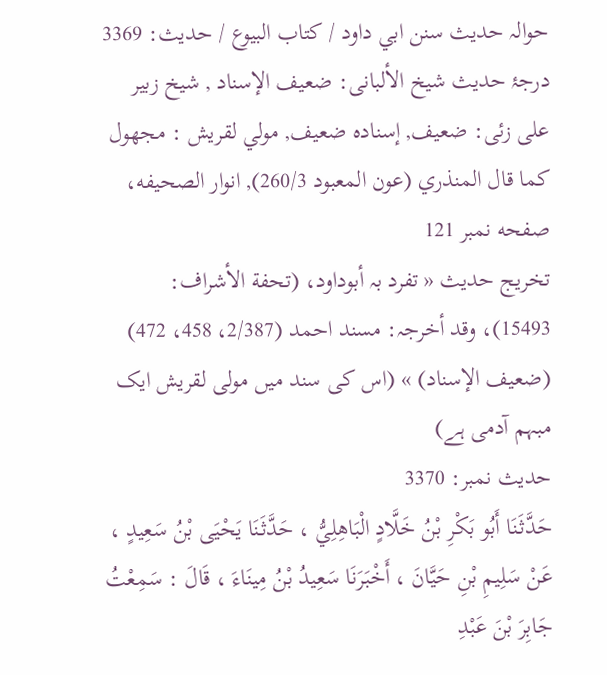حوالہ حدیث سنن ابي داود / كتاب البيوع / حدیث: 3369
درجۂ حدیث شیخ الألبانی: ضعيف الإسناد , شیخ زبیر علی زئی: ضعيف, إسناده ضعيف, مولي لقريش : مجهول كما قال المنذري (عون المعبود 260/3), انوار الصحيفه، صفحه نمبر 121
تخریج حدیث « تفرد بہ أبوداود، (تحفة الأشراف: 15493)، وقد أخرجہ: مسند احمد (2/387، 458، 472) (ضعیف الإسناد) » (اس کی سند میں مولی لقریش ایک مبہم آدمی ہے)
حدیث نمبر: 3370
حَدَّثَنَا أَبُو بَكْرِ بْنُ خَلَّادٍ الْبَاهِلِيُّ ، حَدَّثَنَا يَحْيَى بْنُ سَعِيدٍ ، عَنْ سَلِيمِ بْنِ حَيَّانَ ، أَخْبَرَنَا سَعِيدُ بْنُ مِينَاءَ ، قَالَ : سَمِعْتُ جَابِرَ بْنَ عَبْدِ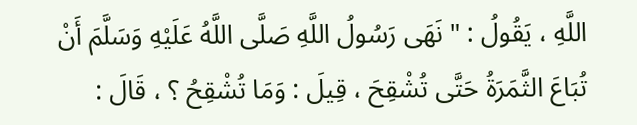اللَّهِ ، يَقُولُ : " نَهَى رَسُولُ اللَّهِ صَلَّى اللَّهُ عَلَيْهِ وَسَلَّمَ أَنْ تُبَاعَ الثَّمَرَةُ حَتَّى تُشْقِحَ ، قِيلَ : وَمَا تُشْقِحُ ؟ ، قَالَ :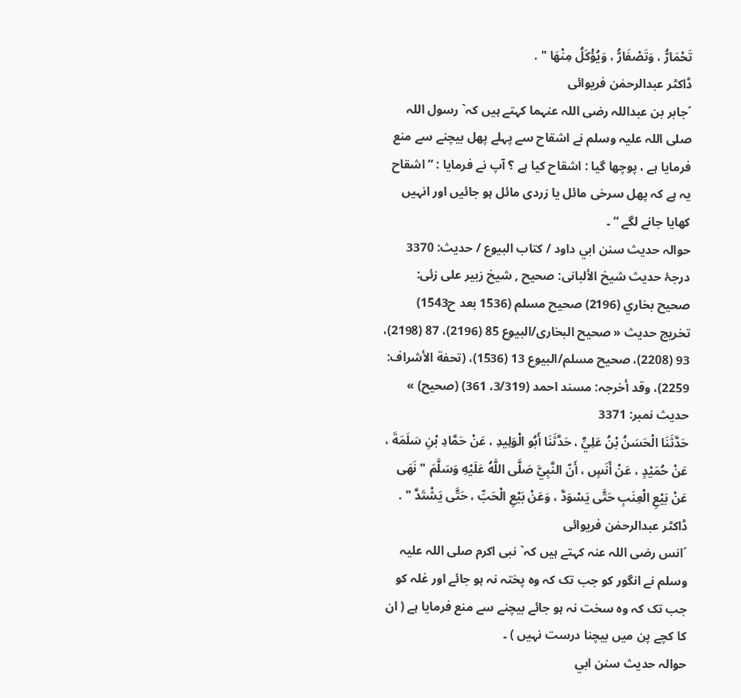تَحْمَارُّ ، وَتَصْفَارُّ ، وَيُؤْكَلُ مِنْهَا " .
ڈاکٹر عبدالرحمٰن فریوائی
´جابر بن عبداللہ رضی اللہ عنہما کہتے ہیں کہ` رسول اللہ صلی اللہ علیہ وسلم نے اشقاح سے پہلے پھل بیچنے سے منع فرمایا ہے ، پوچھا گیا : اشقاح کیا ہے ؟ آپ نے فرمایا : ” اشقاح یہ ہے کہ پھل سرخی مائل یا زردی مائل ہو جائیں اور انہیں کھایا جانے لگے “ ۔
حوالہ حدیث سنن ابي داود / كتاب البيوع / حدیث: 3370
درجۂ حدیث شیخ الألبانی: صحيح , شیخ زبیر علی زئی: صحيح بخاري (2196) صحيح مسلم (1536 بعد ح1543)
تخریج حدیث « صحیح البخاری/البیوع 85 (2196)، 87 (2198)، 93 (2208)، صحیح مسلم/البیوع 13 (1536)، (تحفة الأشراف: 2259)، وقد أخرجہ: مسند احمد (3/319، 361) (صحیح) »
حدیث نمبر: 3371
حَدَّثَنَا الْحَسَنُ بْنُ عَلِيٍّ ، حَدَّثَنَا أَبُو الْوَلِيدِ ، عَنْ حَمَّادِ بْنِ سَلَمَةَ ، عَنْ حُمَيْدٍ ، عَنْ أَنَسٍ ، أَنّ النَّبِيَّ صَلَّى اللَّهُ عَلَيْهِ وَسَلَّمَ " نَهَى عَنْ بَيْعِ الْعِنَبِ حَتَّى يَسْوَدَّ ، وَعَنْ بَيْعِ الْحَبِّ ، حَتَّى يَشْتَدَّ " .
ڈاکٹر عبدالرحمٰن فریوائی
´انس رضی اللہ عنہ کہتے ہیں کہ` نبی اکرم صلی اللہ علیہ وسلم نے انگور کو جب تک کہ وہ پختہ نہ ہو جائے اور غلہ کو جب تک کہ وہ سخت نہ ہو جائے بیچنے سے منع فرمایا ہے ( ان کا کچے پن میں بیچنا درست نہیں ) ۔
حوالہ حدیث سنن ابي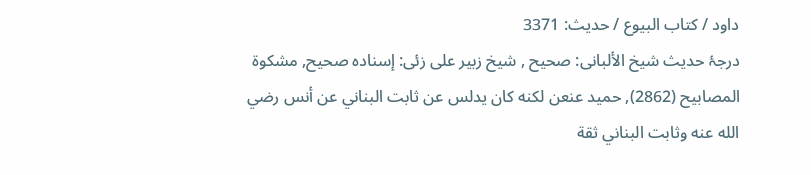داود / كتاب البيوع / حدیث: 3371
درجۂ حدیث شیخ الألبانی: صحيح , شیخ زبیر علی زئی: إسناده صحيح, مشكوة المصابيح (2862), حميد عنعن لكنه كان يدلس عن ثابت البناني عن أنس رضي الله عنه وثابت البناني ثقة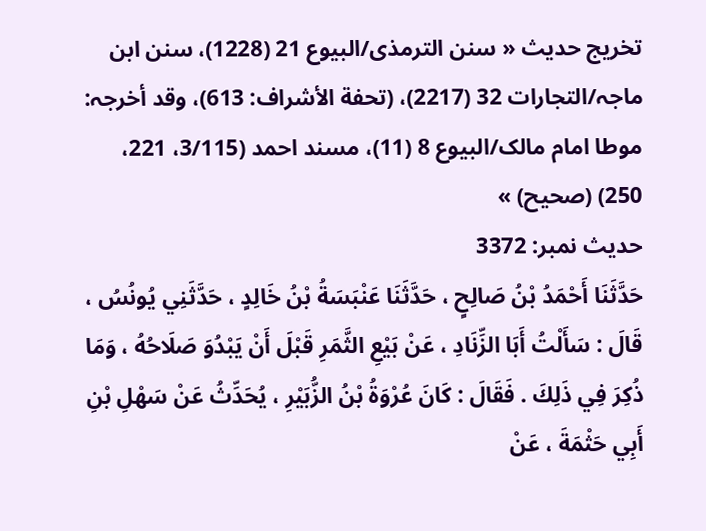تخریج حدیث « سنن الترمذی/البیوع 21 (1228)، سنن ابن ماجہ/التجارات 32 (2217)، (تحفة الأشراف: 613)، وقد أخرجہ: موطا امام مالک/البیوع 8 (11)، مسند احمد (3/115، 221، 250) (صحیح) »
حدیث نمبر: 3372
حَدَّثَنَا أَحْمَدُ بْنُ صَالِحٍ ، حَدَّثَنَا عَنْبَسَةُ بْنُ خَالِدٍ ، حَدَّثَنِي يُونُسُ ، قَالَ : سَأَلْتُ أَبَا الزِّنَادِ ، عَنْ بَيْعِ الثَّمَرِ قَبْلَ أَنْ يَبْدُوَ صَلَاحُهُ ، وَمَا ذُكِرَ فِي ذَلِكَ . فَقَالَ : كَانَ عُرْوَةُ بْنُ الزُّبَيْرِ ، يُحَدِّثُ عَنْ سَهْلِ بْنِ أَبِي حَثْمَةَ ، عَنْ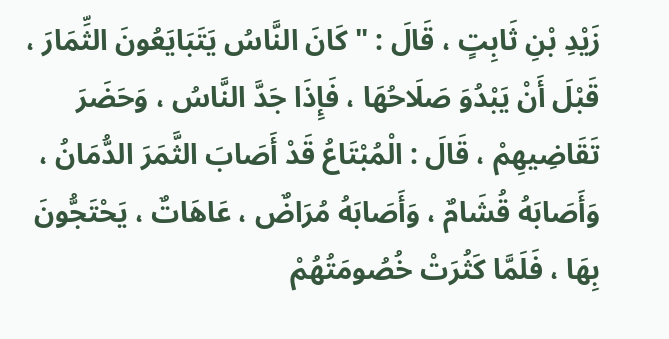زَيْدِ بْنِ ثَابِتٍ ، قَالَ : " كَانَ النَّاسُ يَتَبَايَعُونَ الثِّمَارَ ، قَبْلَ أَنْ يَبْدُوَ صَلَاحُهَا ، فَإِذَا جَدَّ النَّاسُ ، وَحَضَرَ تَقَاضِيهِمْ ، قَالَ : الْمُبْتَاعُ قَدْ أَصَابَ الثَّمَرَ الدُّمَانُ ، وَأَصَابَهُ قُشَامٌ ، وَأَصَابَهُ مُرَاضٌ ، عَاهَاتٌ ، يَحْتَجُّونَ بِهَا ، فَلَمَّا كَثُرَتْ خُصُومَتُهُمْ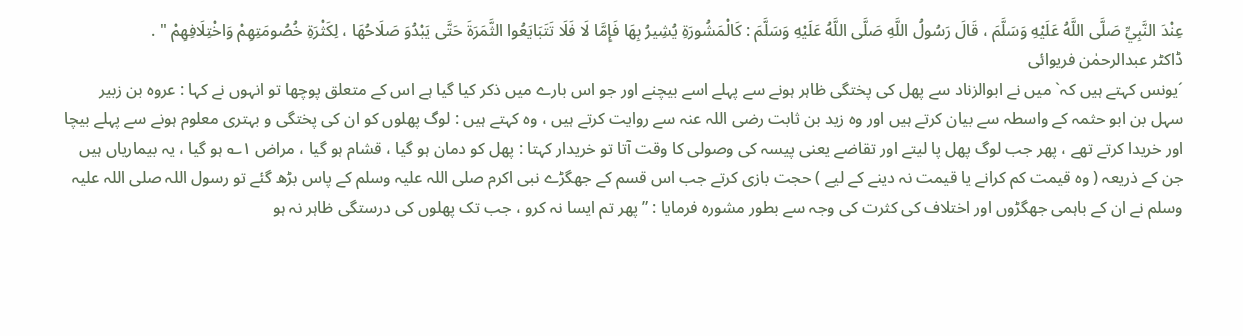عِنْدَ النَّبِيِّ صَلَّى اللَّهُ عَلَيْهِ وَسَلَّمَ ، قَالَ رَسُولُ اللَّهِ صَلَّى اللَّهُ عَلَيْهِ وَسَلَّمَ : كَالْمَشُورَةِ يُشِيرُ بِهَا فَإِمَّا لَا فَلَا تَتَبَايَعُوا الثَّمَرَةَ حَتَّى يَبْدُوَ صَلَاحُهَا ، لِكَثْرَةِ خُصُومَتِهِمْ وَاخْتِلَافِهِمْ " .
ڈاکٹر عبدالرحمٰن فریوائی
´یونس کہتے ہیں کہ` میں نے ابوالزناد سے پھل کی پختگی ظاہر ہونے سے پہلے اسے بیچنے اور جو اس بارے میں ذکر کیا گیا ہے اس کے متعلق پوچھا تو انہوں نے کہا : عروہ بن زبیر سہل بن ابو حثمہ کے واسطہ سے بیان کرتے ہیں اور وہ زید بن ثابت رضی اللہ عنہ سے روایت کرتے ہیں ، وہ کہتے ہیں : لوگ پھلوں کو ان کی پختگی و بہتری معلوم ہونے سے پہلے بیچا اور خریدا کرتے تھے ، پھر جب لوگ پھل پا لیتے اور تقاضے یعنی پیسہ کی وصولی کا وقت آتا تو خریدار کہتا : پھل کو دمان ہو گیا ، قشام ہو گیا ، مراض ۱؎ ہو گیا ، یہ بیماریاں ہیں جن کے ذریعہ ( وہ قیمت کم کرانے یا قیمت نہ دینے کے لیے ) حجت بازی کرتے جب اس قسم کے جھگڑے نبی اکرم صلی اللہ علیہ وسلم کے پاس بڑھ گئے تو رسول اللہ صلی اللہ علیہ وسلم نے ان کے باہمی جھگڑوں اور اختلاف کی کثرت کی وجہ سے بطور مشورہ فرمایا : ” پھر تم ایسا نہ کرو ، جب تک پھلوں کی درستگی ظاہر نہ ہو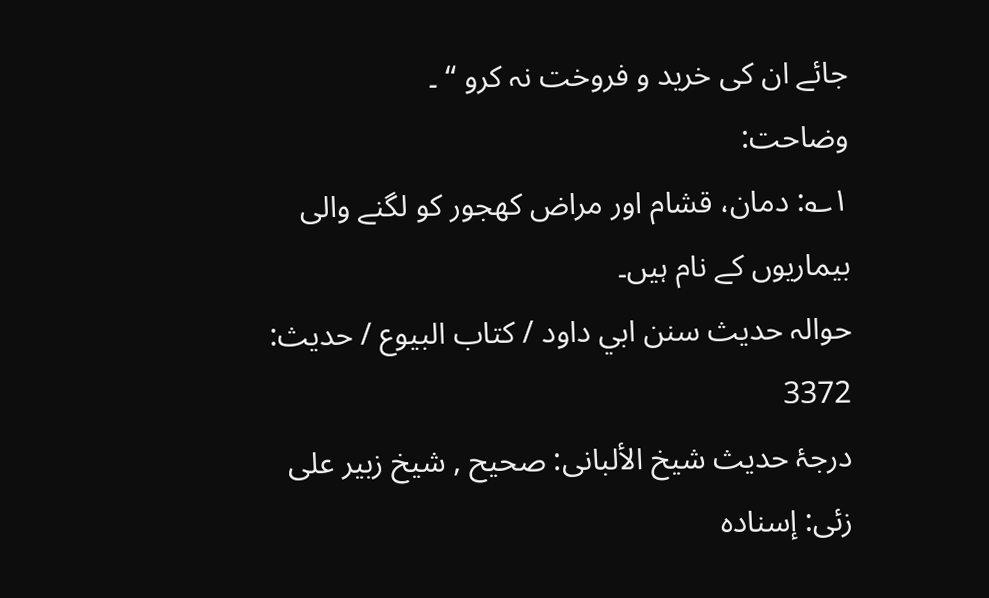جائے ان کی خرید و فروخت نہ کرو “ ۔
وضاحت:
۱؎: دمان، قشام اور مراض کھجور کو لگنے والی بیماریوں کے نام ہیں۔
حوالہ حدیث سنن ابي داود / كتاب البيوع / حدیث: 3372
درجۂ حدیث شیخ الألبانی: صحيح , شیخ زبیر علی زئی: إسناده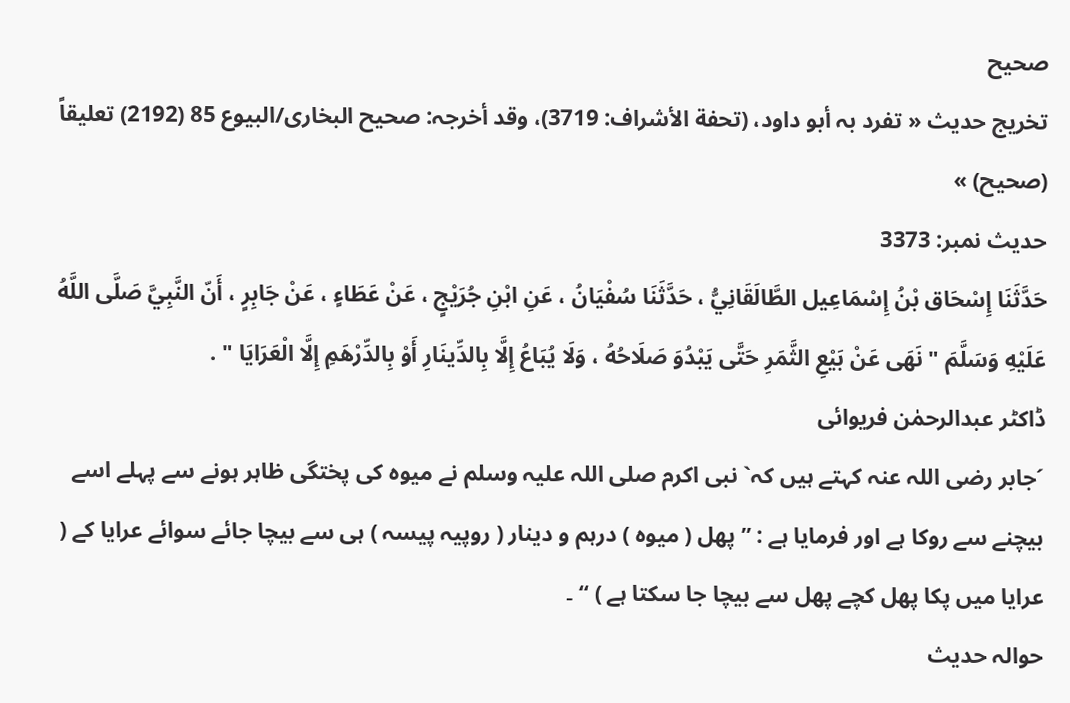صحيح
تخریج حدیث « تفرد بہ أبو داود، (تحفة الأشراف: 3719)، وقد أخرجہ: صحیح البخاری/البیوع 85 (2192) تعلیقاً (صحیح) »
حدیث نمبر: 3373
حَدَّثَنَا إِسْحَاق بْنُ إِسْمَاعِيل الطَّالَقَانِيُّ ، حَدَّثَنَا سُفْيَانُ ، عَنِ ابْنِ جُرَيْجٍ ، عَنْ عَطَاءٍ ، عَنْ جَابِرٍ ، أَنّ النَّبِيَّ صَلَّى اللَّهُ عَلَيْهِ وَسَلَّمَ " نَهَى عَنْ بَيْعِ الثَّمَرِ حَتَّى يَبْدُوَ صَلَاحُهُ ، وَلَا يُبَاعُ إِلَّا بِالدِّينَارِ أَوْ بِالدِّرْهَمِ إِلَّا الْعَرَايَا " .
ڈاکٹر عبدالرحمٰن فریوائی
´جابر رضی اللہ عنہ کہتے ہیں کہ` نبی اکرم صلی اللہ علیہ وسلم نے میوہ کی پختگی ظاہر ہونے سے پہلے اسے بیچنے سے روکا ہے اور فرمایا ہے : ” پھل ( میوہ ) درہم و دینار ( روپیہ پیسہ ) ہی سے بیچا جائے سوائے عرایا کے ( عرایا میں پکا پھل کچے پھل سے بیچا جا سکتا ہے ) “ ۔
حوالہ حدیث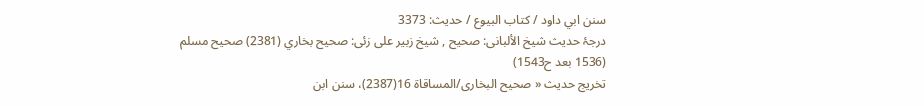سنن ابي داود / كتاب البيوع / حدیث: 3373
درجۂ حدیث شیخ الألبانی: صحيح , شیخ زبیر علی زئی: صحيح بخاري (2381) صحيح مسلم (1536 بعد ح1543)
تخریج حدیث « صحیح البخاری/المساقاة 16(2387)، سنن ابن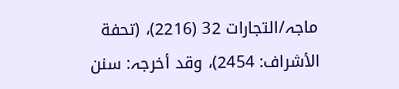ماجہ/التجارات 32 (2216)، (تحفة الأشراف: 2454)، وقد أخرجہ: سنن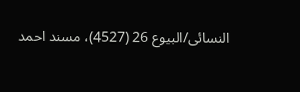النسائی/البیوع 26 (4527)، مسند احمد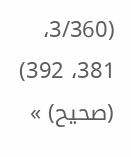(3/360، 381، 392) (صحیح) »